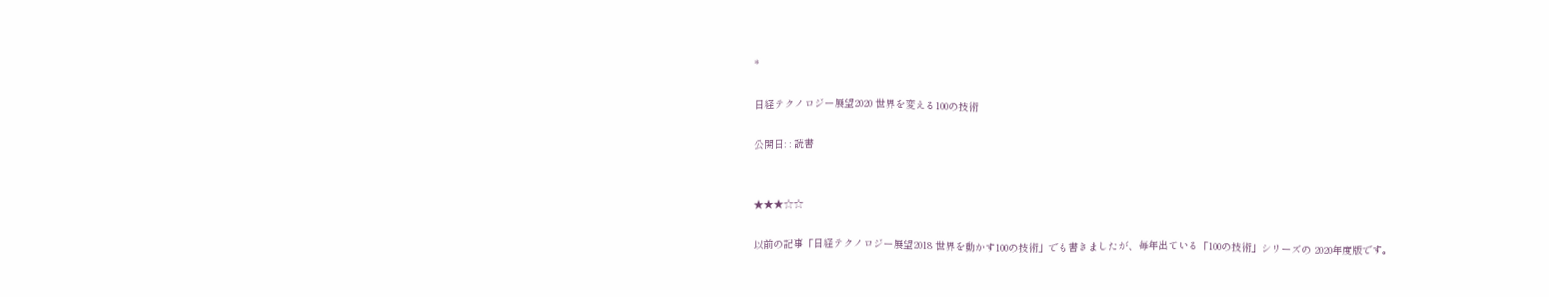*

日経テクノロジー展望2020 世界を変える100の技術

公開日: : 読書


★★★☆☆

以前の記事「日経テクノロジー展望2018 世界を動かす100の技術」でも書きましたが、毎年出ている「100の技術」シリーズの 2020年度版です。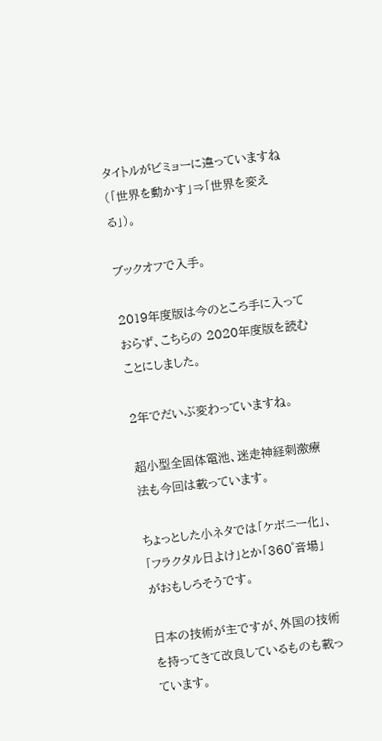タイトルがビミョーに違っていますね(「世界を動かす」⇒「世界を変える」)。

ブックオフで入手。

2019年度版は今のところ手に入っておらず、こちらの 2020年度版を読むことにしました。

2年でだいぶ変わっていますね。

超小型全固体電池、迷走神経刺激療法も今回は載っています。

ちょっとした小ネタでは「ケボニー化」、「フラクタル日よけ」とか「360゜音場」がおもしろそうです。

日本の技術が主ですが、外国の技術を持ってきて改良しているものも載っています。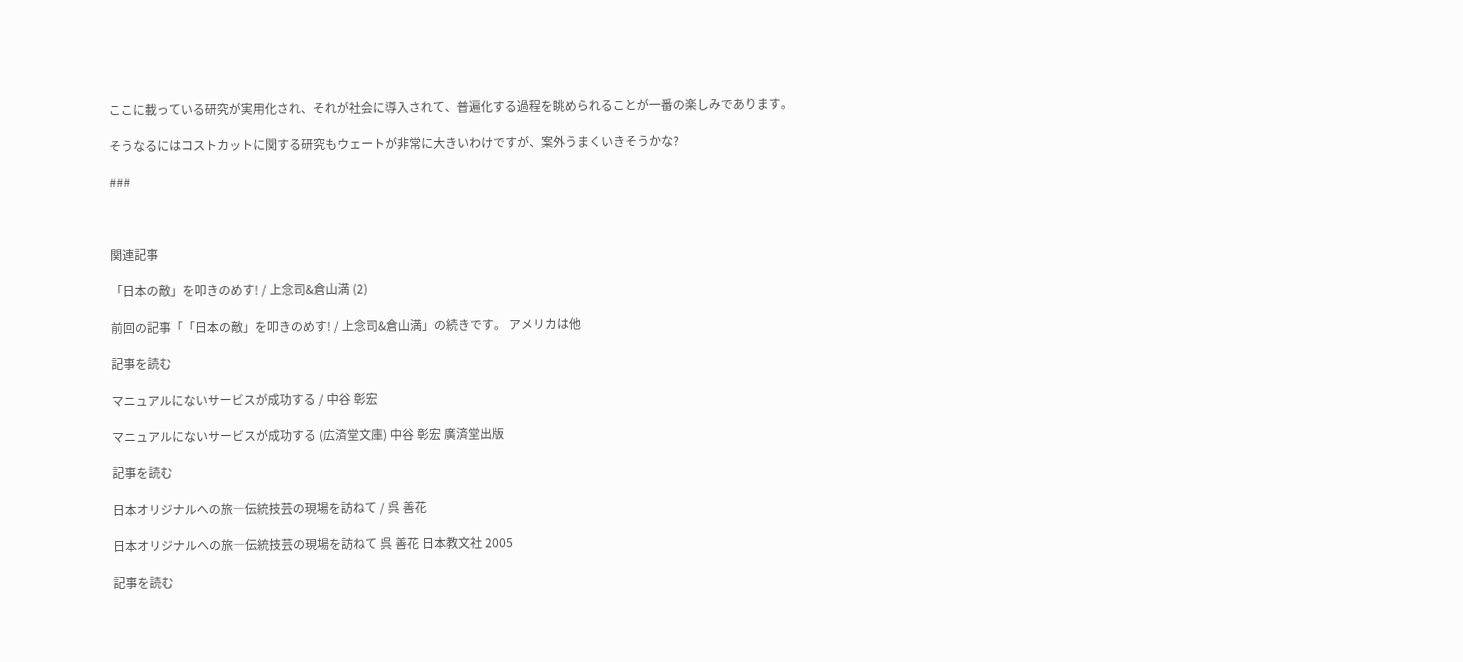ここに載っている研究が実用化され、それが社会に導入されて、普遍化する過程を眺められることが一番の楽しみであります。

そうなるにはコストカットに関する研究もウェートが非常に大きいわけですが、案外うまくいきそうかな?

###



関連記事

「日本の敵」を叩きのめす! / 上念司&倉山満 (2)

前回の記事「「日本の敵」を叩きのめす! / 上念司&倉山満」の続きです。 アメリカは他

記事を読む

マニュアルにないサービスが成功する / 中谷 彰宏

マニュアルにないサービスが成功する (広済堂文庫) 中谷 彰宏 廣済堂出版

記事を読む

日本オリジナルへの旅―伝統技芸の現場を訪ねて / 呉 善花

日本オリジナルへの旅―伝統技芸の現場を訪ねて 呉 善花 日本教文社 2005

記事を読む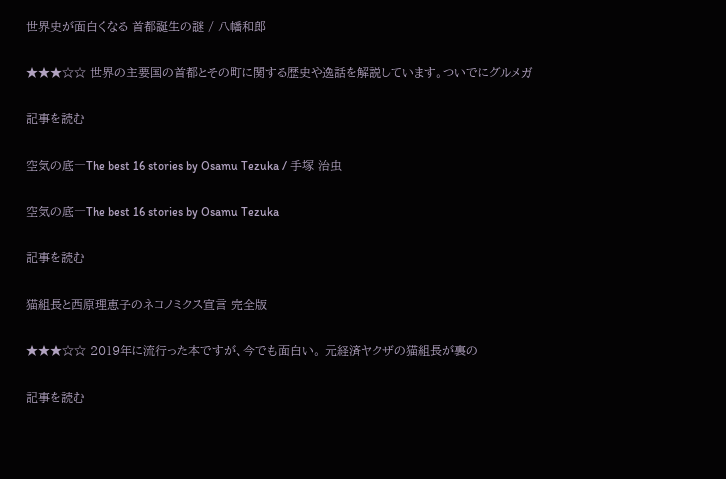世界史が面白くなる 首都誕生の謎 / 八幡和郎

★★★☆☆ 世界の主要国の首都とその町に関する歴史や逸話を解説しています。ついでにグルメガ

記事を読む

空気の底―The best 16 stories by Osamu Tezuka / 手塚 治虫

空気の底―The best 16 stories by Osamu Tezuka

記事を読む

猫組長と西原理恵子のネコノミクス宣言 完全版

★★★☆☆ 2019年に流行った本ですが、今でも面白い。 元経済ヤクザの猫組長が裏の

記事を読む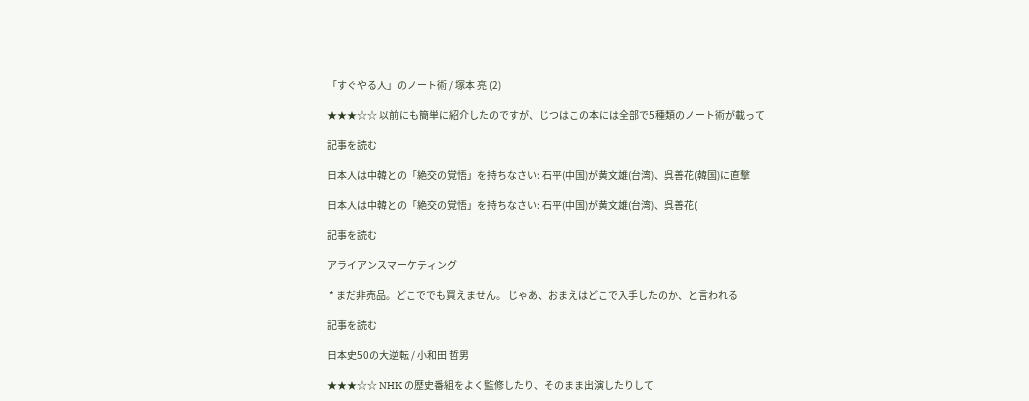「すぐやる人」のノート術 / 塚本 亮 (2)

★★★☆☆ 以前にも簡単に紹介したのですが、じつはこの本には全部で5種類のノート術が載って

記事を読む

日本人は中韓との「絶交の覚悟」を持ちなさい: 石平(中国)が黄文雄(台湾)、呉善花(韓国)に直撃

日本人は中韓との「絶交の覚悟」を持ちなさい: 石平(中国)が黄文雄(台湾)、呉善花(

記事を読む

アライアンスマーケティング

 * まだ非売品。どこででも買えません。 じゃあ、おまえはどこで入手したのか、と言われる

記事を読む

日本史50の大逆転 / 小和田 哲男

★★★☆☆ NHK の歴史番組をよく監修したり、そのまま出演したりして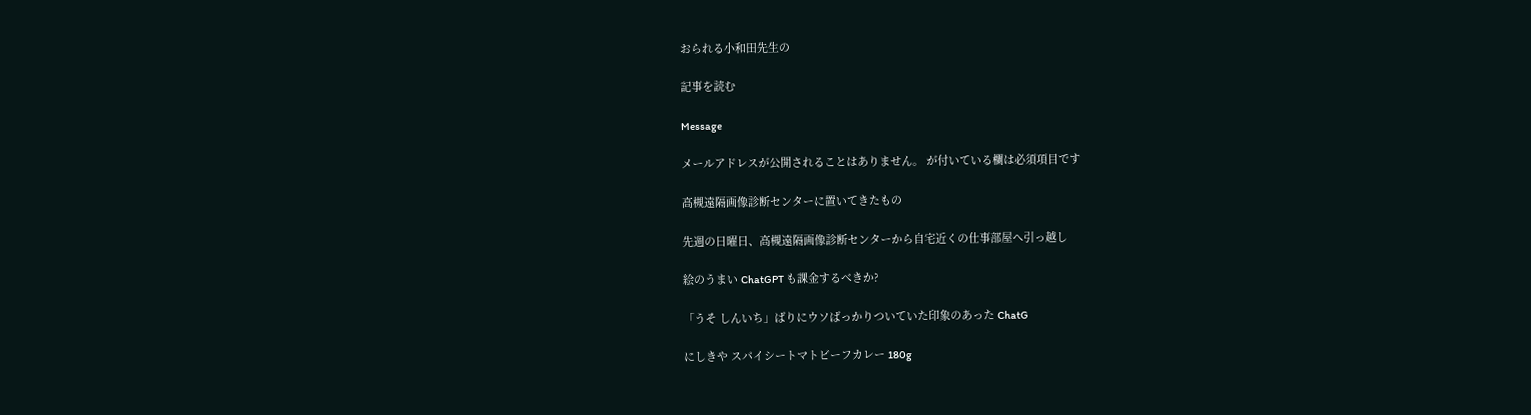おられる小和田先生の

記事を読む

Message

メールアドレスが公開されることはありません。 が付いている欄は必須項目です

高槻遠隔画像診断センターに置いてきたもの

先週の日曜日、高槻遠隔画像診断センターから自宅近くの仕事部屋へ引っ越し

絵のうまい ChatGPT も課金するべきか?

「うそ しんいち」ばりにウソばっかりついていた印象のあった ChatG

にしきや スパイシートマトビーフカレー 180g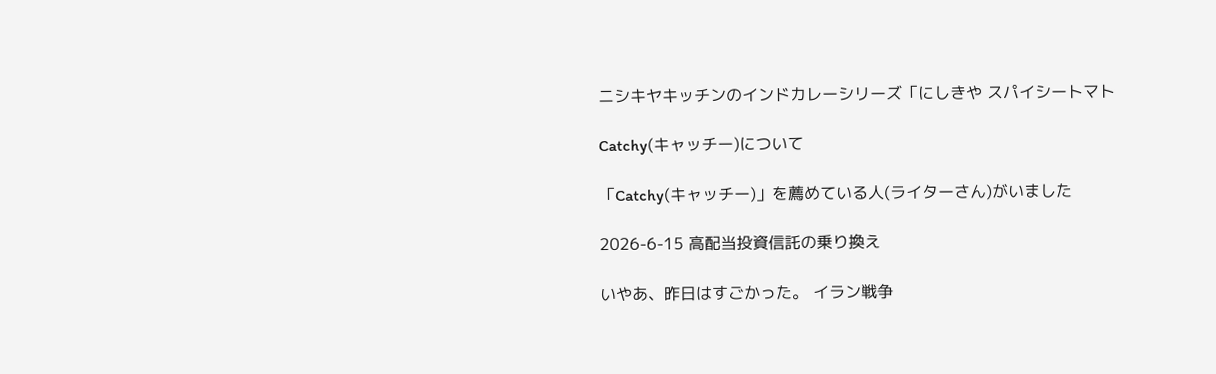ニシキヤキッチンのインドカレーシリーズ「にしきや スパイシートマト

Catchy(キャッチー)について

「Catchy(キャッチー)」を薦めている人(ライターさん)がいました

2026-6-15 高配当投資信託の乗り換え

いやあ、昨日はすごかった。 イラン戦争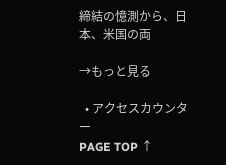締結の憶測から、日本、米国の両

→もっと見る

  • アクセスカウンター
PAGE TOP ↑